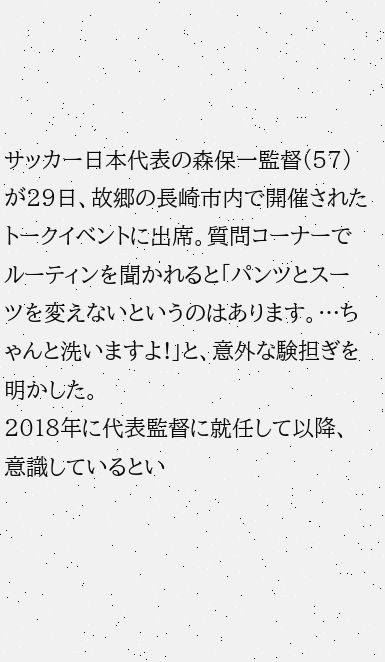サッカー日本代表の森保一監督(57)が29日、故郷の長崎市内で開催されたトークイベントに出席。質問コーナーでルーティンを聞かれると「パンツとスーツを変えないというのはあります。…ちゃんと洗いますよ!」と、意外な験担ぎを明かした。
2018年に代表監督に就任して以降、意識しているとい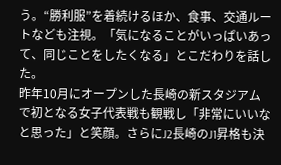う。“勝利服”を着続けるほか、食事、交通ルートなども注視。「気になることがいっぱいあって、同じことをしたくなる」とこだわりを話した。
昨年10月にオープンした長崎の新スタジアムで初となる女子代表戦も観戦し「非常にいいなと思った」と笑顔。さらにJ2長崎のJ1昇格も決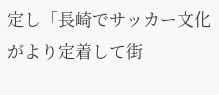定し「長崎でサッカー文化がより定着して街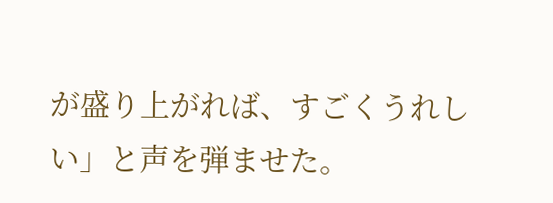が盛り上がれば、すごくうれしい」と声を弾ませた。